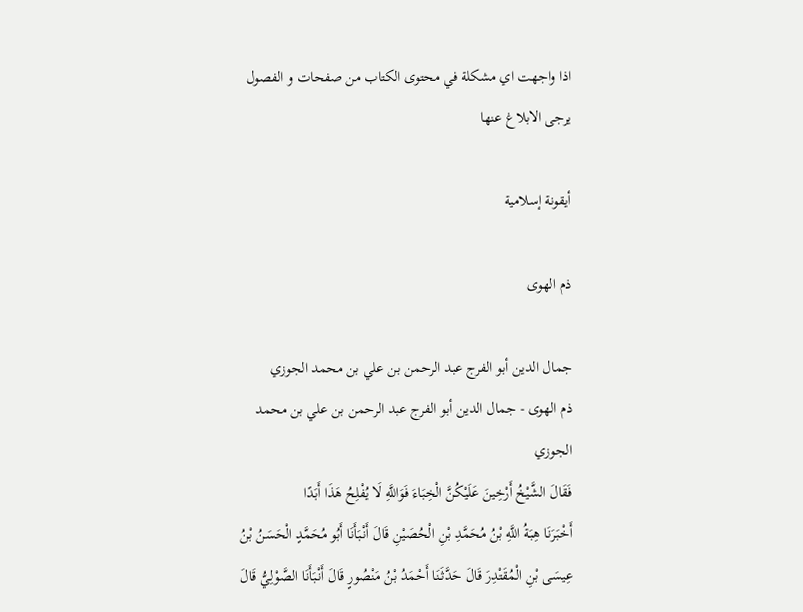اذا واجهت اي مشكلة في محتوى الكتاب من صفحات و الفصول يرجى الابلاغ عنها

أيقونة إسلامية

ذم الهوى

جمال الدين أبو الفرج عبد الرحمن بن علي بن محمد الجوزي
ذم الهوى - جمال الدين أبو الفرج عبد الرحمن بن علي بن محمد الجوزي
فَقَالَ الشَّيْخُ أَرْخِينَ عَلَيْكُنَّ الْخِبَاءَ فَوَاللَّهِ لَا يُفْلِحُ هَذَا أَبَدًا
أَخْبَرَنَا هِبَةُ اللَّهِ بْنُ مُحَمَّدِ بْنِ الْحُصَيْنِ قَالَ أَنْبَأَنَا أَبُو مُحَمَّدٍ الْحَسَنُ بْنُ عِيسَى بْنِ الْمُقَتْدِرَ قَالَ حَدَّثَنَا أَحْمَدُ بْنُ مَنْصُورٍ قَالَ أَنْبَأَنَا الصَّوْلِيُّ قَالَ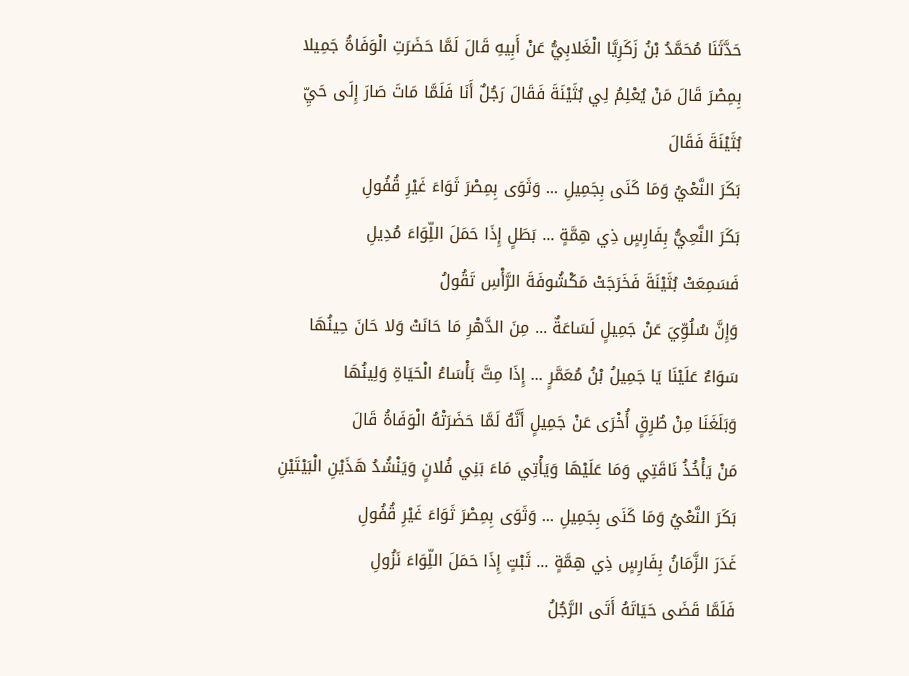حَدَّثَنَا مُحَمَّدُ بْنُ زَكَرِيَّا الْغَلابِيُّ عَنْ أَبِيهِ قَالَ لَمَّا حَضَرَتِ الْوَفَاةُ جَمِيلا بِمِصْرَ قَالَ مَنْ يُعْلِمُ لِي بُثَيْنَةَ فَقَالَ رَجُلٌ أَنَا فَلَمَّا مَاتَ صَارَ إِلَى حَيِّ بُثَيْنَةَ فَقَالَ
بَكَرَ النَّعْيُ وَمَا كَنَى بِجَمِيلِ ... وَثَوَى بِمِصْرَ ثَوَاءَ غَيْرِ قُفُولِ
بَكَرَ النَّعِيُّ بِفَارِسٍ ذِي هِمَّةٍ ... بَطَلٍ إِذَا حَمَلَ اللِّوَاءَ مُدِيلِ
فَسَمِعَتْ بُثَيْنَةَ فَخَرَجَتْ مَكْشُوفَةَ الرَّأْسِ تَقُولُ
وَإِنَّ سُلُوِّيَ عَنْ جَمِيلٍ لَسَاعَةٌ ... مِنَ الدَّهْرِ مَا حَانَتْ وَلا حَانَ حِينُهَا
سَوَاءٌ عَلَيْنَا يَا جَمِيلُ بْنُ مُعَمَّرٍ ... إِذَا مِتَّ بَأْسَاءُ الْحَيَاةِ وَلِينُهَا
وَبَلَغَنَا مِنْ طُرِقٍ أُخْرَى عَنْ جَمِيلٍ أَنَّهُ لَمَّا حَضَرَتْهُ الْوَفَاةُ قَالَ
مَنْ يَأْخُذُ نَاقَتِي وَمَا عَلَيْهَا وَيَأْتِي مَاءَ بَنِي فُلانٍ وَيَنْشُدُ هَذَيْنِ الْبَيْتَيْنِ
بَكَرَ النَّعْيُ وَمَا كَنَى بِجَمِيلِ ... وَثَوَى بِمِصْرَ ثَوَاءَ غَيْرِ قُفُولِ
غَدَرَ الزَّمَانُ بِفَارِسٍ ذِي هِمَّةٍ ... ثَبْتٍ إِذَا حَمَلَ اللِّوَاءَ نَزُولِ
فَلَمَّا قَضَى حَيَاتَهُ أَتَى الرَّجُلُ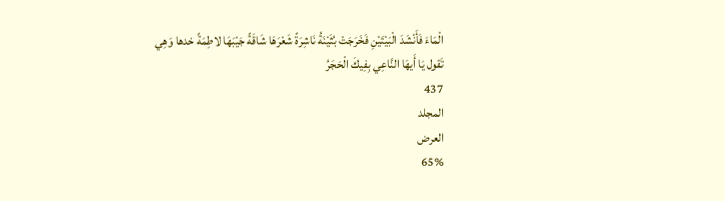الْمَاءَ فَأَنْشَدَ الْبَيْتَيْنِ فَخَرَجَتْ بُثَيْنَةُ نَاشِرَةً شَعْرَهَا شَاقَةً جَيْبَهَا لاطِمَةً خدها وَهِي تَقول يَا أَيهَا النَّاعِي بِفِيكَ الْحَجَرُ
437
المجلد
العرض
65%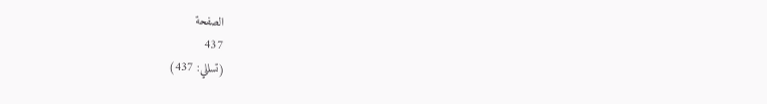الصفحة
437
(تسللي: 437)